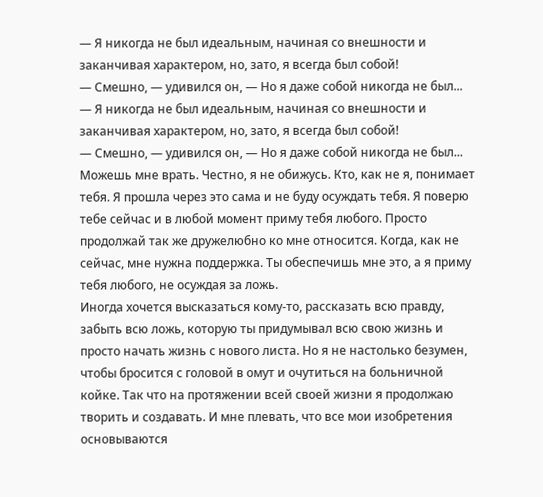— Я никогда не был идеальным, начиная со внешности и заканчивая характером, но, зато, я всегда был собой!
— Смешно, — удивился он, — Но я даже собой никогда не был...
— Я никогда не был идеальным, начиная со внешности и заканчивая характером, но, зато, я всегда был собой!
— Смешно, — удивился он, — Но я даже собой никогда не был...
Можешь мне врать. Честно, я не обижусь. Кто, как не я, понимает тебя. Я прошла через это сама и не буду осуждать тебя. Я поверю тебе сейчас и в любой момент приму тебя любого. Просто продолжай так же дружелюбно ко мне относится. Когда, как не сейчас, мне нужна поддержка. Ты обеспечишь мне это, а я приму тебя любого, не осуждая за ложь.
Иногда хочется высказаться кому-то, рассказать всю правду, забыть всю ложь, которую ты придумывал всю свою жизнь и просто начать жизнь с нового листа. Но я не настолько безумен, чтобы бросится с головой в омут и очутиться на больничной койке. Так что на протяжении всей своей жизни я продолжаю творить и создавать. И мне плевать, что все мои изобретения основываются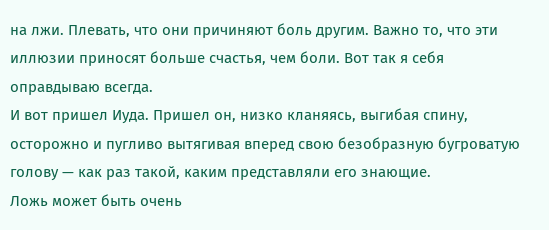на лжи. Плевать, что они причиняют боль другим. Важно то, что эти иллюзии приносят больше счастья, чем боли. Вот так я себя оправдываю всегда.
И вот пришел Иуда. Пришел он, низко кланяясь, выгибая спину, осторожно и пугливо вытягивая вперед свою безобразную бугроватую голову — как раз такой, каким представляли его знающие.
Ложь может быть очень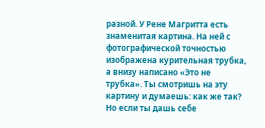разной. У Рене Магритта есть знаменитая картина. На ней с фотографической точностью изображена курительная трубка, а внизу написано «Это не трубка». Ты смотришь на эту картину и думаешь: как же так? Но если ты дашь себе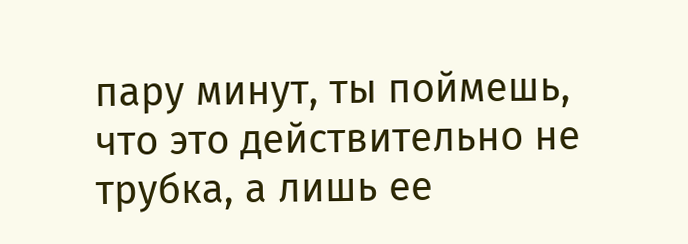пару минут, ты поймешь, что это действительно не трубка, а лишь ее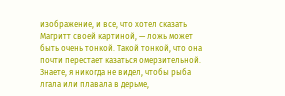изображение, и все, что хотел сказать Магритт своей картиной, — ложь может быть очень тонкой. Такой тонкой, что она почти перестает казаться омерзительной.
Знаете, я никогда не видел, чтобы рыба лгала или плавала в дерьме,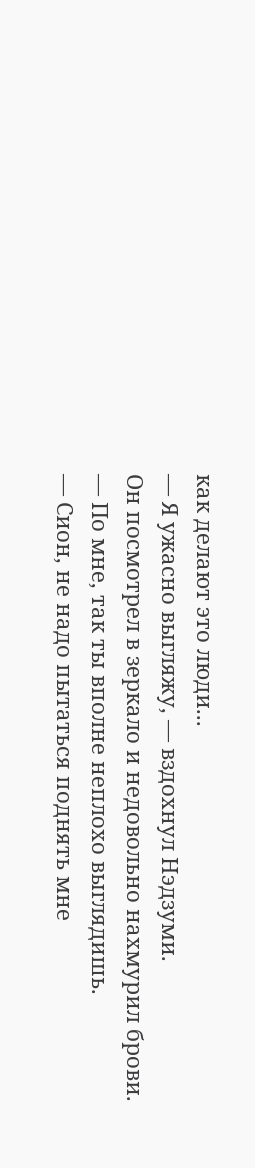как делают это люди...
— Я ужасно выгляжу, — вздохнул Нэдзуми.
Он посмотрел в зеркало и недовольно нахмурил брови.
— По мне, так ты вполне неплохо выглядишь.
— Сион, не надо пытаться поднять мне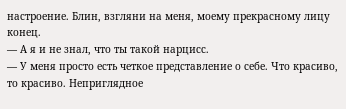настроение. Блин, взгляни на меня, моему прекрасному лицу конец.
— А я и не знал, что ты такой нарцисс.
— У меня просто есть четкое представление о себе. Что красиво, то красиво. Неприглядное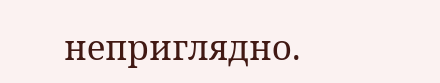неприглядно.